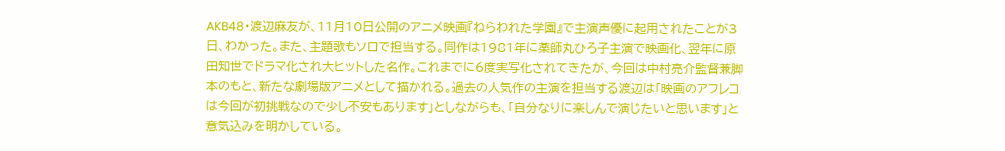AKB48・渡辺麻友が、11月10日公開のアニメ映画『ねらわれた学園』で主演声優に起用されたことが3日、わかった。また、主題歌もソロで担当する。同作は1981年に薬師丸ひろ子主演で映画化、翌年に原田知世でドラマ化され大ヒットした名作。これまでに6度実写化されてきたが、今回は中村亮介監督兼脚本のもと、新たな劇場版アニメとして描かれる。過去の人気作の主演を担当する渡辺は「映画のアフレコは今回が初挑戦なので少し不安もあります」としながらも、「自分なりに楽しんで演じたいと思います」と意気込みを明かしている。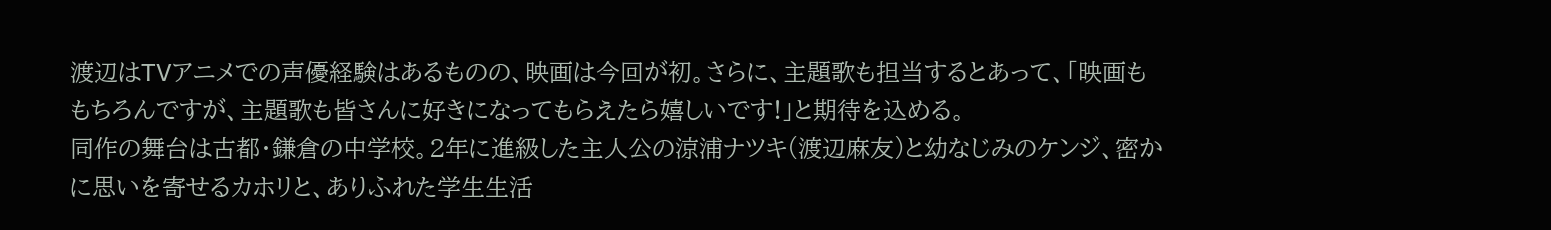渡辺はTVアニメでの声優経験はあるものの、映画は今回が初。さらに、主題歌も担当するとあって、「映画ももちろんですが、主題歌も皆さんに好きになってもらえたら嬉しいです!」と期待を込める。
同作の舞台は古都・鎌倉の中学校。2年に進級した主人公の涼浦ナツキ(渡辺麻友)と幼なじみのケンジ、密かに思いを寄せるカホリと、ありふれた学生生活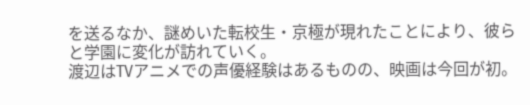を送るなか、謎めいた転校生・京極が現れたことにより、彼らと学園に変化が訪れていく。
渡辺はTVアニメでの声優経験はあるものの、映画は今回が初。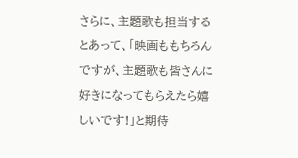さらに、主題歌も担当するとあって、「映画ももちろんですが、主題歌も皆さんに好きになってもらえたら嬉しいです!」と期待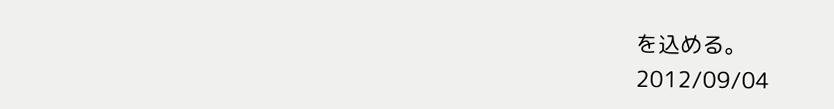を込める。
2012/09/04